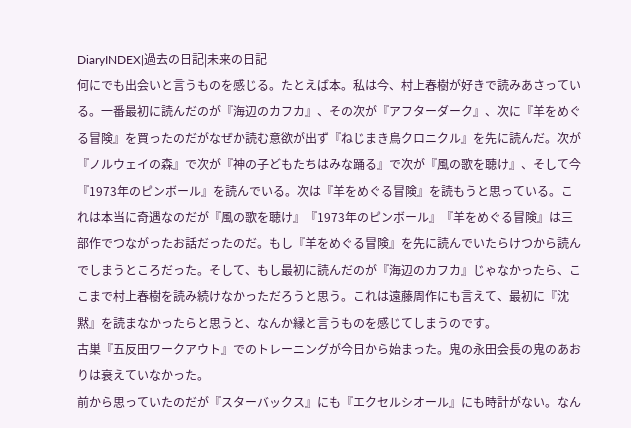DiaryINDEX|過去の日記|未来の日記
何にでも出会いと言うものを感じる。たとえば本。私は今、村上春樹が好きで読みあさっている。一番最初に読んだのが『海辺のカフカ』、その次が『アフターダーク』、次に『羊をめぐる冒険』を買ったのだがなぜか読む意欲が出ず『ねじまき鳥クロニクル』を先に読んだ。次が『ノルウェイの森』で次が『神の子どもたちはみな踊る』で次が『風の歌を聴け』、そして今『1973年のピンボール』を読んでいる。次は『羊をめぐる冒険』を読もうと思っている。これは本当に奇遇なのだが『風の歌を聴け』『1973年のピンボール』『羊をめぐる冒険』は三部作でつながったお話だったのだ。もし『羊をめぐる冒険』を先に読んでいたらけつから読んでしまうところだった。そして、もし最初に読んだのが『海辺のカフカ』じゃなかったら、ここまで村上春樹を読み続けなかっただろうと思う。これは遠藤周作にも言えて、最初に『沈黙』を読まなかったらと思うと、なんか縁と言うものを感じてしまうのです。
古巣『五反田ワークアウト』でのトレーニングが今日から始まった。鬼の永田会長の鬼のあおりは衰えていなかった。
前から思っていたのだが『スターバックス』にも『エクセルシオール』にも時計がない。なん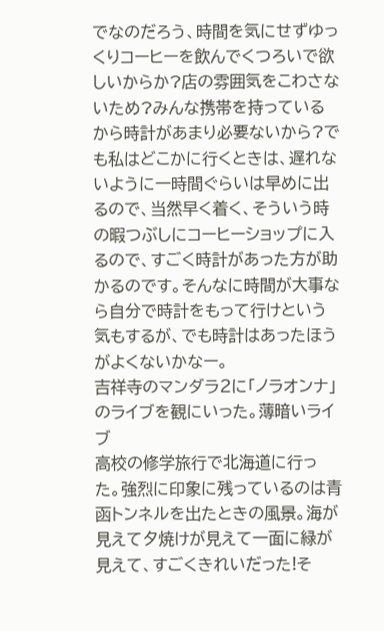でなのだろう、時間を気にせずゆっくりコーヒーを飲んでくつろいで欲しいからか?店の雰囲気をこわさないため?みんな携帯を持っているから時計があまり必要ないから?でも私はどこかに行くときは、遅れないように一時間ぐらいは早めに出るので、当然早く着く、そういう時の暇つぶしにコーヒーショップに入るので、すごく時計があった方が助かるのです。そんなに時間が大事なら自分で時計をもって行けという気もするが、でも時計はあったほうがよくないかなー。
吉祥寺のマンダラ2に「ノラオンナ」のライブを観にいった。薄暗いライブ
高校の修学旅行で北海道に行った。強烈に印象に残っているのは青函トンネルを出たときの風景。海が見えて夕焼けが見えて一面に緑が見えて、すごくきれいだった!そ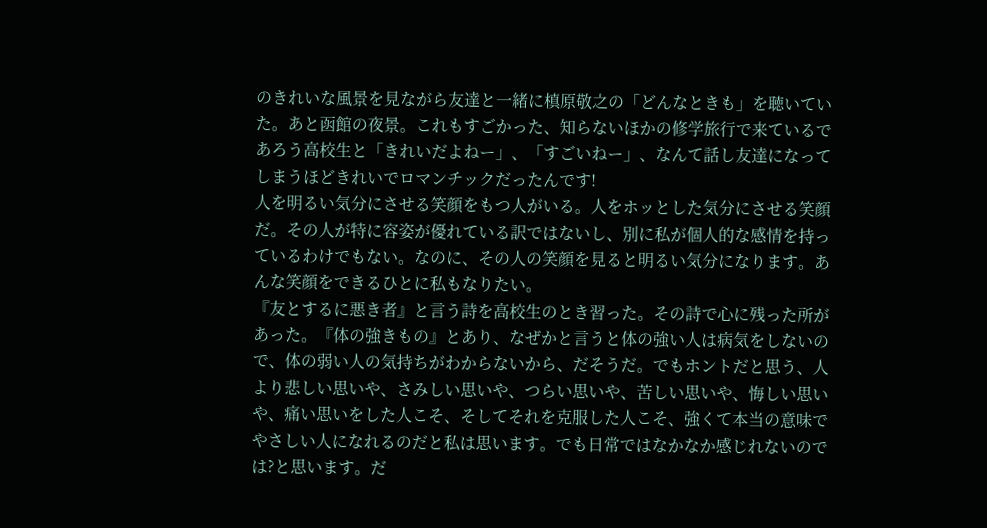のきれいな風景を見ながら友達と一緒に槙原敬之の「どんなときも」を聴いていた。あと函館の夜景。これもすごかった、知らないほかの修学旅行で来ているであろう高校生と「きれいだよねー」、「すごいねー」、なんて話し友達になってしまうほどきれいでロマンチックだったんです!
人を明るい気分にさせる笑顔をもつ人がいる。人をホッとした気分にさせる笑顔だ。その人が特に容姿が優れている訳ではないし、別に私が個人的な感情を持っているわけでもない。なのに、その人の笑顔を見ると明るい気分になります。あんな笑顔をできるひとに私もなりたい。
『友とするに悪き者』と言う詩を高校生のとき習った。その詩で心に残った所があった。『体の強きもの』とあり、なぜかと言うと体の強い人は病気をしないので、体の弱い人の気持ちがわからないから、だそうだ。でもホントだと思う、人より悲しい思いや、さみしい思いや、つらい思いや、苦しい思いや、悔しい思いや、痛い思いをした人こそ、そしてそれを克服した人こそ、強くて本当の意味でやさしい人になれるのだと私は思います。でも日常ではなかなか感じれないのでは?と思います。だ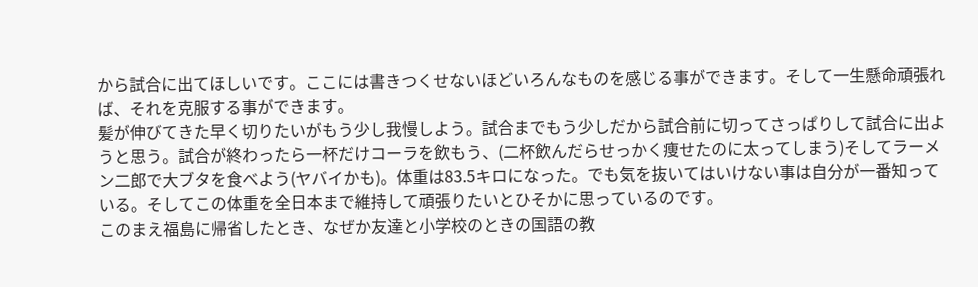から試合に出てほしいです。ここには書きつくせないほどいろんなものを感じる事ができます。そして一生懸命頑張れば、それを克服する事ができます。
髪が伸びてきた早く切りたいがもう少し我慢しよう。試合までもう少しだから試合前に切ってさっぱりして試合に出ようと思う。試合が終わったら一杯だけコーラを飲もう、(二杯飲んだらせっかく痩せたのに太ってしまう)そしてラーメン二郎で大ブタを食べよう(ヤバイかも)。体重は83.5キロになった。でも気を抜いてはいけない事は自分が一番知っている。そしてこの体重を全日本まで維持して頑張りたいとひそかに思っているのです。
このまえ福島に帰省したとき、なぜか友達と小学校のときの国語の教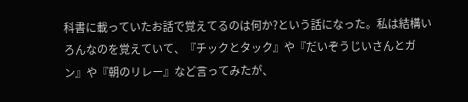科書に載っていたお話で覚えてるのは何か?という話になった。私は結構いろんなのを覚えていて、『チックとタック』や『だいぞうじいさんとガン』や『朝のリレー』など言ってみたが、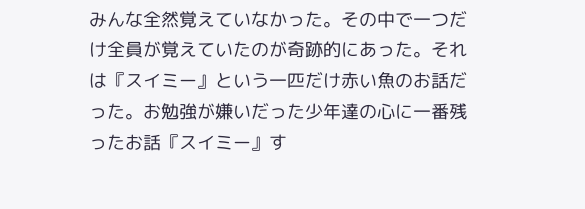みんな全然覚えていなかった。その中で一つだけ全員が覚えていたのが奇跡的にあった。それは『スイミー』という一匹だけ赤い魚のお話だった。お勉強が嫌いだった少年達の心に一番残ったお話『スイミー』す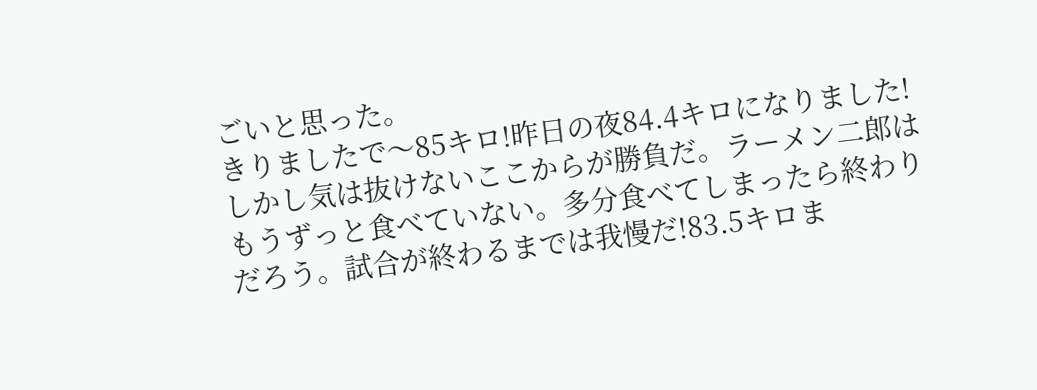ごいと思った。
きりましたで〜85キロ!昨日の夜84.4キロになりました!しかし気は抜けないここからが勝負だ。ラーメン二郎はもうずっと食べていない。多分食べてしまったら終わりだろう。試合が終わるまでは我慢だ!83.5キロま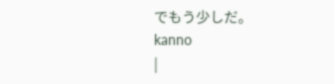でもう少しだ。
kanno
|